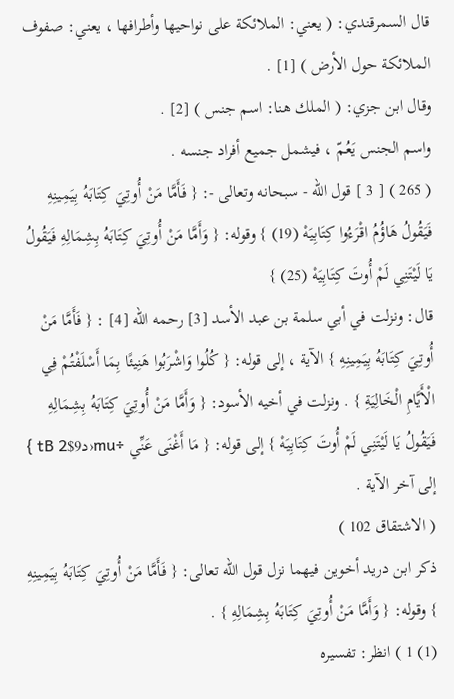قال السمرقندي: ( يعني: الملائكة على نواحيها وأطرافها ، يعني: صفوف الملائكة حول الأرض ) [1] .
وقال ابن جزي: ( الملك هنا: اسم جنس ) [2] .
واسم الجنس يَعُمّ ، فيشمل جميع أفراد جنسه .
( 265 ) [ 3 ] قول الله - سبحانه وتعالى -: { فَأَمَّا مَنْ أُوتِيَ كِتَابَهُ بِيَمِينِهِ فَيَقُولُ هَاؤُمُ اقْرَءُوا كِتَابِيَهْ (19) } وقوله: { وَأَمَّا مَنْ أُوتِيَ كِتَابَهُ بِشِمَالِهِ فَيَقُولُ يَا لَيْتَنِي لَمْ أُوتَ كِتَابِيَهْ (25) }
قال: ونزلت في أبي سلمة بن عبد الأسد [3] رحمه الله [4] : { فَأَمَّا مَنْ أُوتِيَ كِتَابَهُ بِيَمِينِهِ } الآية ، إلى قوله: { كُلُوا وَاشْرَبُوا هَنِيئًا بِمَا أَسْلَفْتُمْ فِي الْأَيَّامِ الْخَالِيَةِ } . ونزلت في أخيه الأسود: { وَأَمَّا مَنْ أُوتِيَ كِتَابَهُ بِشِمَالِهِ فَيَقُولُ يَا لَيْتَنِي لَمْ أُوتَ كِتَابِيَهْ } إلى قوله: { مَا أَغْنَى عَنِّي ÷mu‹د9$tB 2 } إلى آخر الآية .
( الاشتقاق 102 )
ذكر ابن دريد أخوين فيهما نزل قول الله تعالى: { فَأَمَّا مَنْ أُوتِيَ كِتَابَهُ بِيَمِينِهِ } وقوله: { وَأَمَّا مَنْ أُوتِيَ كِتَابَهُ بِشِمَالِهِ } .
(1) 1 ) انظر: تفسيره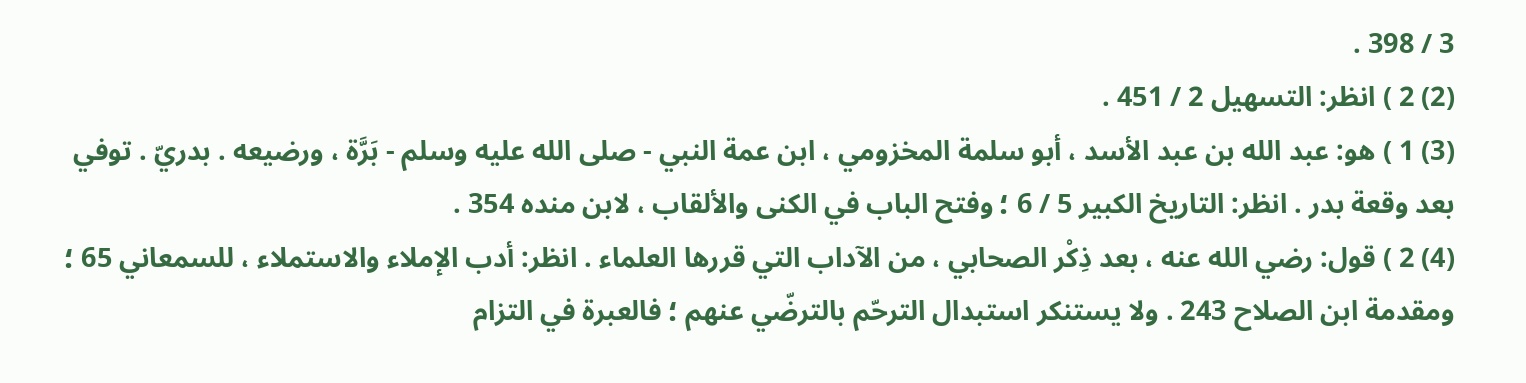3 / 398 .
(2) 2 ) انظر: التسهيل 2 / 451 .
(3) 1 ) هو: عبد الله بن عبد الأسد ، أبو سلمة المخزومي ، ابن عمة النبي - صلى الله عليه وسلم - بَرَّة ، ورضيعه . بدريّ . توفي بعد وقعة بدر . انظر: التاريخ الكبير 5 / 6 ؛ وفتح الباب في الكنى والألقاب ، لابن منده 354 .
(4) 2 ) قول: رضي الله عنه ، بعد ذِكْر الصحابي ، من الآداب التي قررها العلماء . انظر: أدب الإملاء والاستملاء ، للسمعاني 65 ؛ ومقدمة ابن الصلاح 243 . ولا يستنكر استبدال الترحّم بالترضّي عنهم ؛ فالعبرة في التزام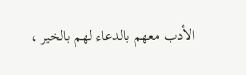الأدب معهم بالدعاء لهم بالخير ،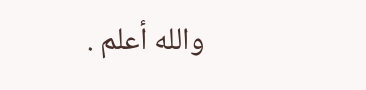والله أعلم .